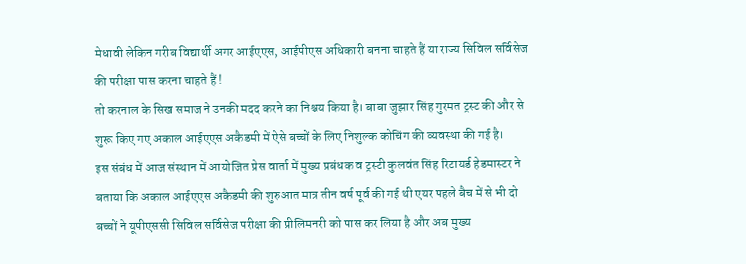मेधावी लेकिन गरीब विद्यार्थी अगर आईएएस, आईपीएस अधिकारी बनना चाहते हैं या राज्य सिविल सर्विसेज की परीक्षा पास करना चाहते हैं !
तो करनाल के सिख समाज ने उनकी मदद करने का निश्चय किया है। बाबा जुझार सिंह गुरमत ट्रस्ट की और से शुरू किए गए अकाल आईएएस अकैडमी में ऐसे बच्चों के लिए निशुल्क कोचिंग की व्यवस्था की गई है।
इस संबंध में आज संस्थान में आयोजित प्रेस वार्ता में मुख्य प्रबंधक व ट्रस्टी कुलवंत सिंह रिटायर्ड हेडमास्टर ने बताया कि अकाल आईएएस अकैडमी की शुरुआत मात्र तीन वर्ष पूर्व की गई थी एयर पहले बैच में से भी दो बच्चों ने यूपीएससी सिविल सर्विसेज परीक्षा की प्रीलिमनरी को पास कर लिया है और अब मुख्य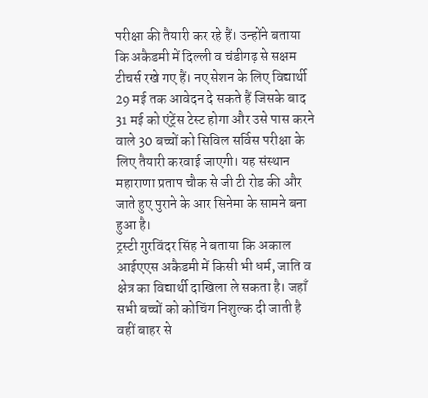परीक्षा की तैयारी कर रहे हैं। उन्होंने बताया कि अकैडमी में दिल्ली व चंडीगढ़ से सक्षम टीचर्स रखे गए हैं। नए सेशन के लिए विद्यार्थी 29 मई तक आवेदन दे सकते हैं जिसके बाद 31 मई को एंट्रेंस टेस्ट होगा और उसे पास करने वाले 30 बच्चों को सिविल सर्विस परीक्षा के लिए तैयारी करवाई जाएगी। यह संस्थान महाराणा प्रताप चौक से जी टी रोड की और जाते हुए पुराने के आर सिनेमा के सामने बना हुआ है।
ट्रस्टी गुरविंदर सिंह ने बताया कि अकाल आईएएस अकैडमी में किसी भी धर्म, जाति व क्षेत्र का विद्यार्थी दाखिला ले सकता है। जहाँ सभी बच्चों को कोचिंग निशुल्क दी जाती है वहीं बाहर से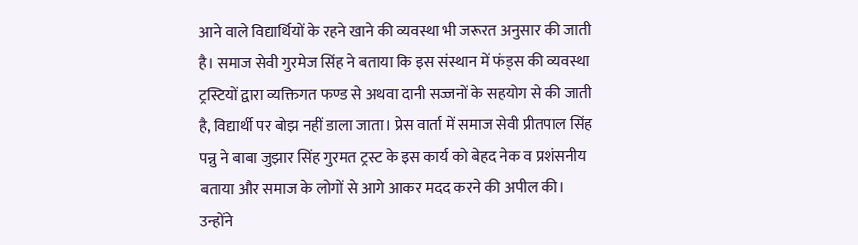आने वाले विद्यार्थियों के रहने खाने की व्यवस्था भी जरूरत अनुसार की जाती है। समाज सेवी गुरमेज सिंह ने बताया कि इस संस्थान में फंड्स की व्यवस्था ट्रस्टियों द्वारा व्यक्तिगत फण्ड से अथवा दानी सज्जनों के सहयोग से की जाती है, विद्यार्थी पर बोझ नहीं डाला जाता। प्रेस वार्ता में समाज सेवी प्रीतपाल सिंह पन्नु ने बाबा जुझार सिंह गुरमत ट्रस्ट के इस कार्य को बेहद नेक व प्रशंसनीय बताया और समाज के लोगों से आगे आकर मदद करने की अपील की। उन्होंने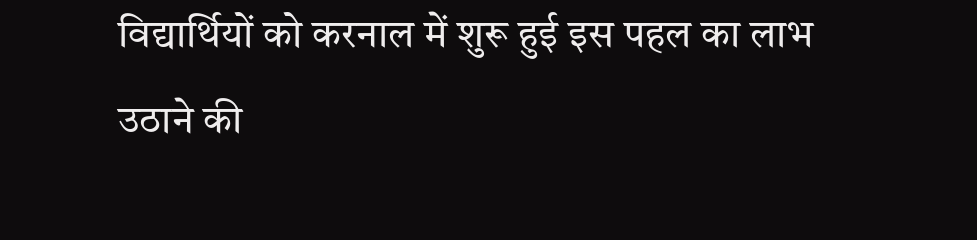विद्यार्थियों को करनाल में शुरू हुई इस पहल का लाभ उठाने की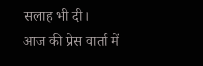सलाह भी दी।
आज की प्रेस वार्ता में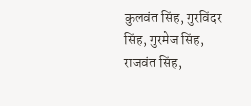कुलवंत सिंह, गुरविंदर सिंह, गुरमेज सिंह, राजवंत सिंह,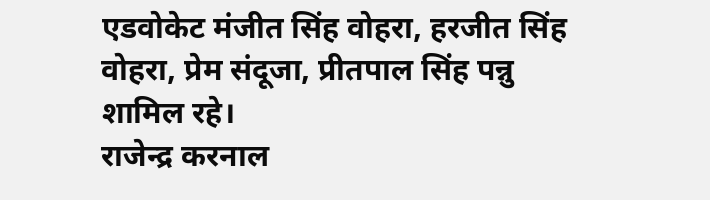एडवोकेट मंजीत सिंह वोहरा, हरजीत सिंह वोहरा, प्रेम संदूजा, प्रीतपाल सिंह पन्नु शामिल रहे।
राजेन्द्र करनाल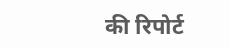की रिपोर्ट